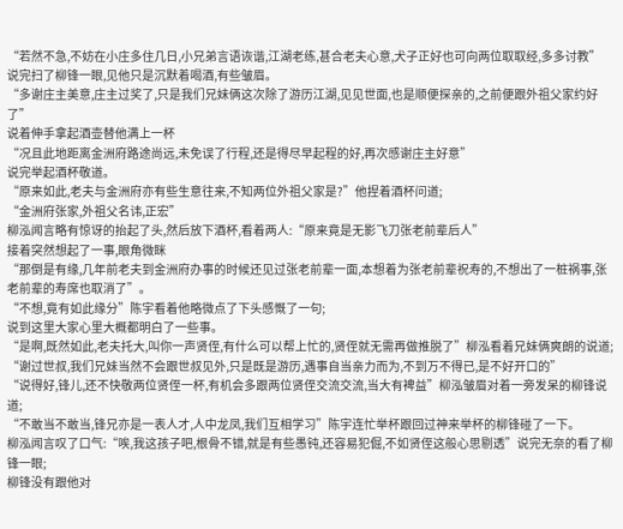“若然不急,不妨在小庄多住几日,小兄弟言语诙谐,江湖老练,甚合老夫心意,犬子正好也可向两位取取经,多多讨教”
说完扫了柳锋一眼,见他只是沉默着喝酒,有些皱眉。
“多谢庄主美意,庄主过奖了,只是我们兄妹俩这次除了游历江湖,见见世面,也是顺便探亲的,之前便跟外祖父家约好了”
说着伸手拿起酒壶替他满上一杯
“况且此地距离金洲府路途尚远,未免误了行程,还是得尽早起程的好,再次感谢庄主好意”
说完举起酒杯敬道。
“原来如此,老夫与金洲府亦有些生意往来,不知两位外祖父家是?”他捏着酒杯问道;
“金洲府张家,外祖父名讳,正宏”
柳泓闻言略有惊讶的抬起了头,然后放下酒杯,看着两人:“原来竟是无影飞刀张老前辈后人”
接着突然想起了一事,眼角微眯
“那倒是有缘,几年前老夫到金洲府办事的时候还见过张老前辈一面,本想着为张老前辈祝寿的,不想出了一桩祸事,张老前辈的寿席也取消了”。
“不想,竟有如此缘分”陈宇看着他略微点了下头感慨了一句;
说到这里大家心里大概都明白了一些事。
“是啊,既然如此,老夫托大,叫你一声贤侄,有什么可以帮上忙的,贤侄就无需再做推脱了”柳泓看着兄妹俩爽朗的说道;
“谢过世叔,我们兄妹当然不会跟世叔见外,只是既是游历,遇事自当亲力而为,不到万不得已,是不好开口的”
“说得好,锋儿,还不快敬两位贤侄一杯,有机会多跟两位贤侄交流交流,当大有裨益”柳泓皱眉对着一旁发呆的柳锋说道;
“不敢当不敢当,锋兄亦是一表人才,人中龙凤,我们互相学习”陈宇连忙举杯跟回过神来举杯的柳锋碰了一下。
柳泓闻言叹了口气:“唉,我这孩子吧,根骨不错,就是有些愚钝,还容易犯倔,不如贤侄这般心思剔透”说完无奈的看了柳锋一眼;
柳锋没有跟他对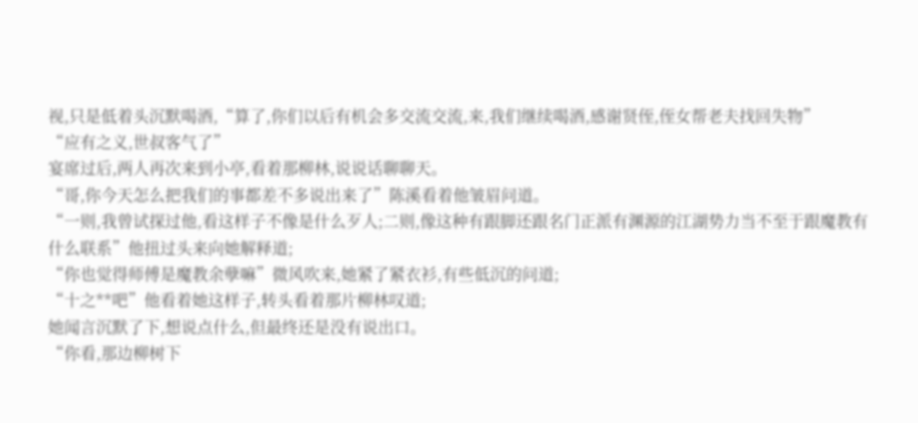视,只是低着头沉默喝酒,“算了,你们以后有机会多交流交流,来,我们继续喝酒,感谢贤侄,侄女帮老夫找回失物”
“应有之义,世叔客气了”
宴席过后,两人再次来到小亭,看着那柳林,说说话聊聊天。
“哥,你今天怎么把我们的事都差不多说出来了”陈溪看着他皱眉问道。
“一则,我曾试探过他,看这样子不像是什么歹人;二则,像这种有跟脚还跟名门正派有渊源的江湖势力当不至于跟魔教有什么联系”他扭过头来向她解释道;
“你也觉得师傅是魔教余孽嘛”微风吹来,她紧了紧衣衫,有些低沉的问道;
“十之**吧”他看着她这样子,转头看着那片柳林叹道;
她闻言沉默了下,想说点什么,但最终还是没有说出口。
“你看,那边柳树下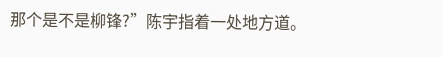那个是不是柳锋?”陈宇指着一处地方道。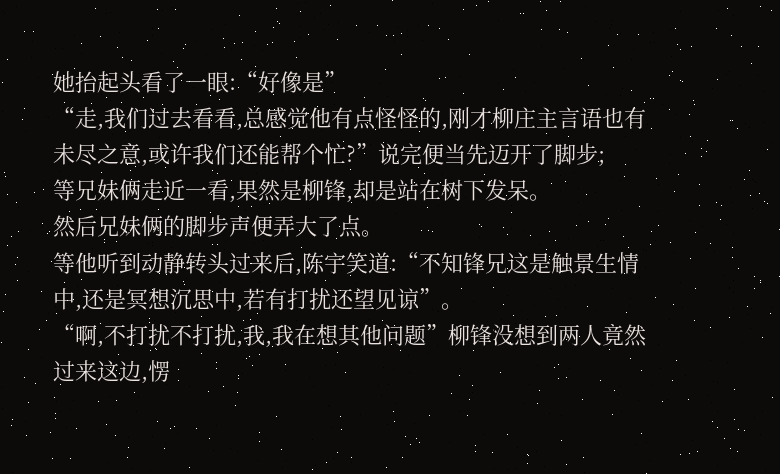她抬起头看了一眼:“好像是”
“走,我们过去看看,总感觉他有点怪怪的,刚才柳庄主言语也有未尽之意,或许我们还能帮个忙?”说完便当先迈开了脚步;
等兄妹俩走近一看,果然是柳锋,却是站在树下发呆。
然后兄妹俩的脚步声便弄大了点。
等他听到动静转头过来后,陈宇笑道:“不知锋兄这是触景生情中,还是冥想沉思中,若有打扰还望见谅”。
“啊,不打扰不打扰,我,我在想其他问题”柳锋没想到两人竟然过来这边,愣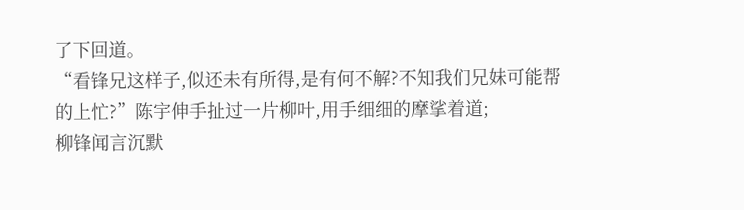了下回道。
“看锋兄这样子,似还未有所得,是有何不解?不知我们兄妹可能帮的上忙?”陈宇伸手扯过一片柳叶,用手细细的摩挲着道;
柳锋闻言沉默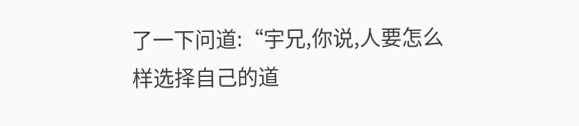了一下问道:“宇兄,你说,人要怎么样选择自己的道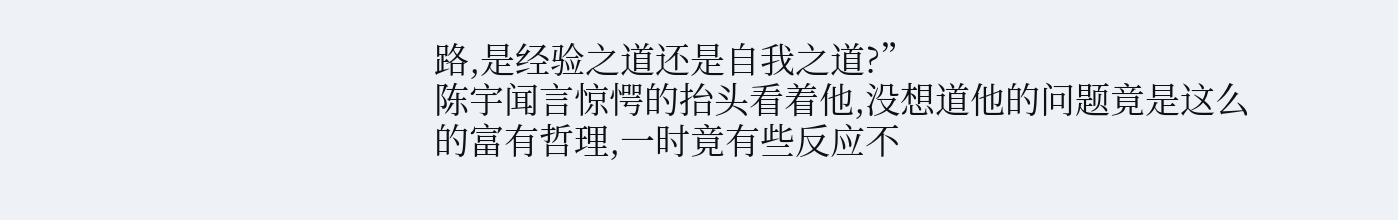路,是经验之道还是自我之道?”
陈宇闻言惊愕的抬头看着他,没想道他的问题竟是这么的富有哲理,一时竟有些反应不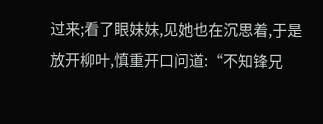过来;看了眼妹妹,见她也在沉思着,于是放开柳叶,慎重开口问道:“不知锋兄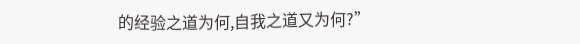的经验之道为何,自我之道又为何?”